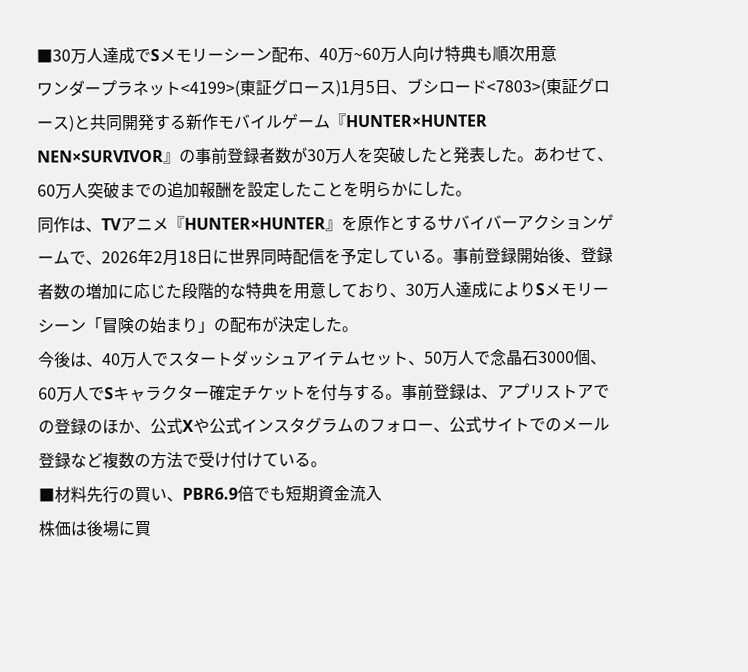■30万人達成でSメモリーシーン配布、40万~60万人向け特典も順次用意
ワンダープラネット<4199>(東証グロース)1月5日、ブシロード<7803>(東証グロース)と共同開発する新作モバイルゲーム『HUNTER×HUNTER NEN×SURVIVOR』の事前登録者数が30万人を突破したと発表した。あわせて、60万人突破までの追加報酬を設定したことを明らかにした。
同作は、TVアニメ『HUNTER×HUNTER』を原作とするサバイバーアクションゲームで、2026年2月18日に世界同時配信を予定している。事前登録開始後、登録者数の増加に応じた段階的な特典を用意しており、30万人達成によりSメモリーシーン「冒険の始まり」の配布が決定した。
今後は、40万人でスタートダッシュアイテムセット、50万人で念晶石3000個、60万人でSキャラクター確定チケットを付与する。事前登録は、アプリストアでの登録のほか、公式Xや公式インスタグラムのフォロー、公式サイトでのメール登録など複数の方法で受け付けている。
■材料先行の買い、PBR6.9倍でも短期資金流入
株価は後場に買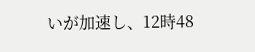いが加速し、12時48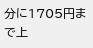分に1705円まで上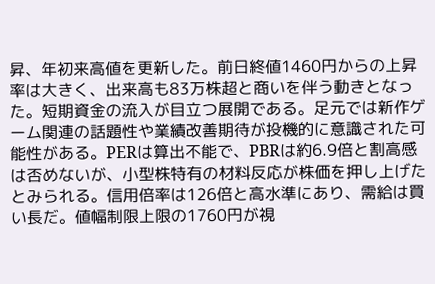昇、年初来高値を更新した。前日終値1460円からの上昇率は大きく、出来高も83万株超と商いを伴う動きとなった。短期資金の流入が目立つ展開である。足元では新作ゲーム関連の話題性や業績改善期待が投機的に意識された可能性がある。PERは算出不能で、PBRは約6.9倍と割高感は否めないが、小型株特有の材料反応が株価を押し上げたとみられる。信用倍率は126倍と高水準にあり、需給は買い長だ。値幅制限上限の1760円が視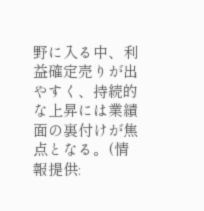野に入る中、利益確定売りが出やすく、持続的な上昇には業績面の裏付けが焦点となる。(情報提供: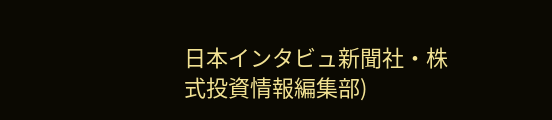日本インタビュ新聞社・株式投資情報編集部)